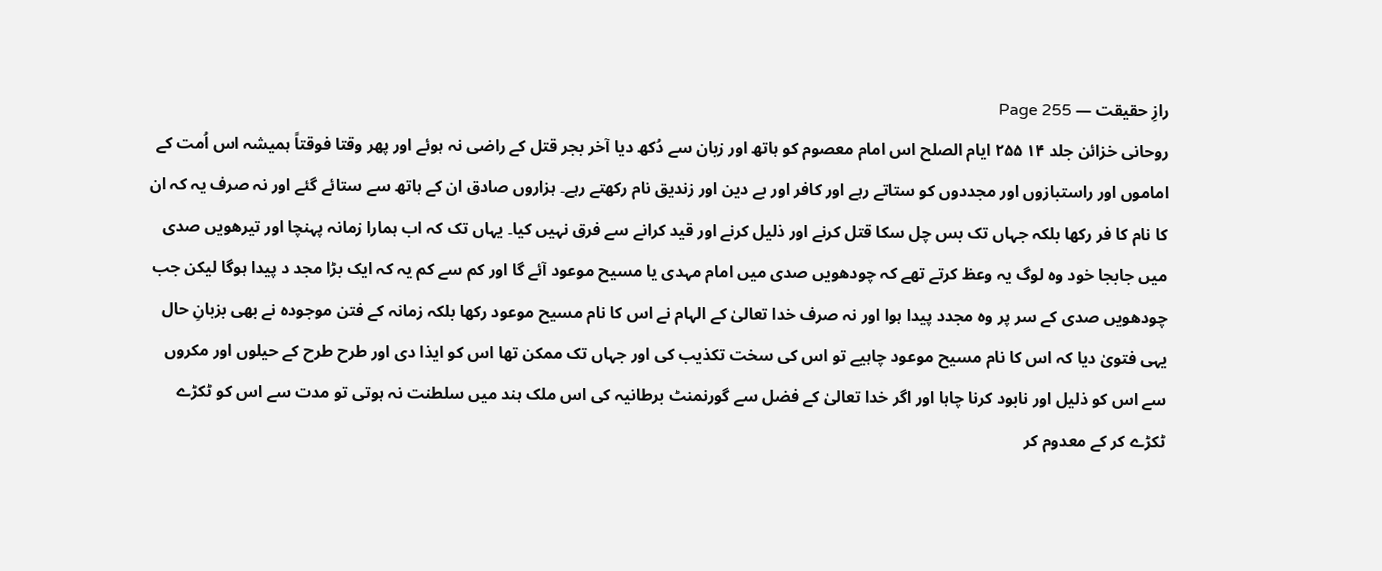رازِ حقیقت — Page 255
روحانی خزائن جلد ۱۴ ۲۵۵ ايام الصلح اس امام معصوم کو ہاتھ اور زبان سے دُکھ دیا آخر بجر قتل کے راضی نہ ہوئے اور پھر وقتا فوقتاً ہمیشہ اس اُمت کے اماموں اور راستبازوں اور مجددوں کو ستاتے رہے اور کافر اور بے دین اور زندیق نام رکھتے رہے۔ ہزاروں صادق ان کے ہاتھ سے ستائے گئے اور نہ صرف یہ کہ ان کا نام کا فر رکھا بلکہ جہاں تک بس چل سکا قتل کرنے اور ذلیل کرنے اور قید کرانے سے فرق نہیں کیا۔ یہاں تک کہ اب ہمارا زمانہ پہنچا اور تیرھویں صدی میں جابجا خود وہ لوگ یہ وعظ کرتے تھے کہ چودھویں صدی میں امام مہدی یا مسیح موعود آئے گا اور کم سے کم یہ کہ ایک بڑا مجد د پیدا ہوگا لیکن جب چودھویں صدی کے سر پر وہ مجدد پیدا ہوا اور نہ صرف خدا تعالیٰ کے الہام نے اس کا نام مسیح موعود رکھا بلکہ زمانہ کے فتن موجودہ نے بھی بزبانِ حال یہی فتویٰ دیا کہ اس کا نام مسیح موعود چاہیے تو اس کی سخت تکذیب کی اور جہاں تک ممکن تھا اس کو ایذا دی اور طرح طرح کے حیلوں اور مکروں سے اس کو ذلیل اور نابود کرنا چاہا اور اگر خدا تعالیٰ کے فضل سے گورنمنٹ برطانیہ کی اس ملک ہند میں سلطنت نہ ہوتی تو مدت سے اس کو ٹکڑے ٹکڑے کر کے معدوم کر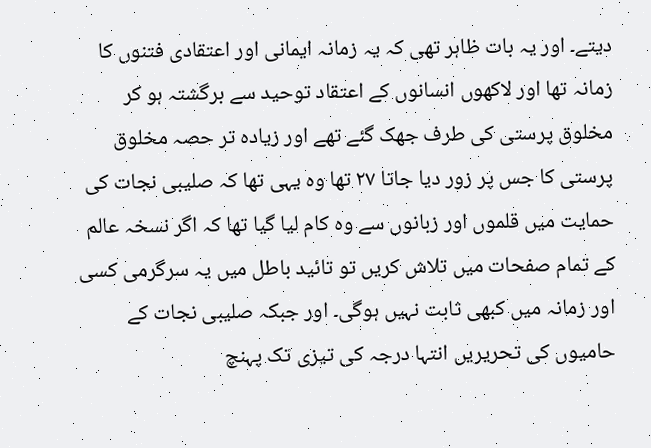دیتے۔ اور یہ بات ظاہر تھی کہ یہ زمانہ ایمانی اور اعتقادی فتنوں کا زمانہ تھا اور لاکھوں انسانوں کے اعتقاد توحید سے برگشتہ ہو کر مخلوق پرستی کی طرف جھک گئے تھے اور زیادہ تر حصہ مخلوق پرستی کا جس پر زور دیا جاتا ۲۷ تھا وہ یہی تھا کہ صلیبی نجات کی حمایت میں قلموں اور زبانوں سے وہ کام لیا گیا تھا کہ اگر نسخہ عالم کے تمام صفحات میں تلاش کریں تو تائید باطل میں یہ سرگرمی کسی اور زمانہ میں کبھی ثابت نہیں ہوگی۔ اور جبکہ صلیبی نجات کے حامیوں کی تحریریں انتہا درجہ کی تیزی تک پہنچ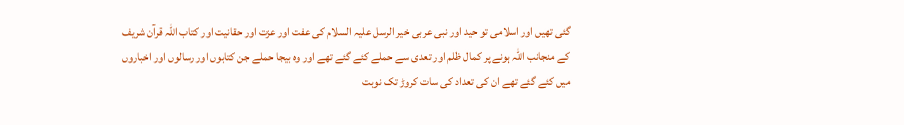گئی تھیں اور اسلامی تو حید اور نبی عربی خیر الرسل علیہ السلام کی عفت اور عزت اور حقانیت اور کتاب اللہ قرآن شریف کے منجانب اللہ ہونے پر کمال ظلم اور تعدی سے حملے کئے گئے تھے اور وہ بیجا حملے جن کتابوں اور رسالوں اور اخباروں میں کئے گئے تھے ان کی تعداد کی سات کروڑ تک نوبت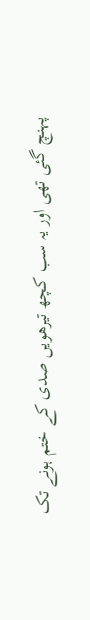پہنچ گئی تھی اور یہ سب کچھ تیرھویں صدی کے ختم ہونے تک